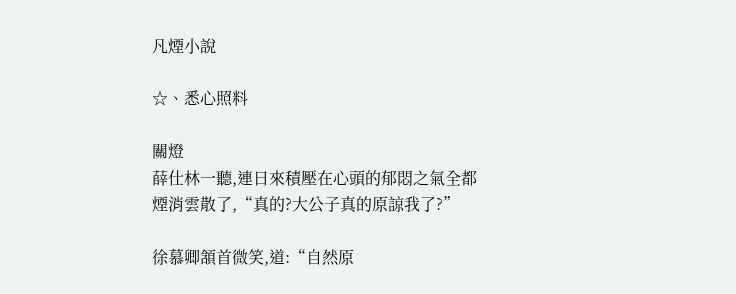凡煙小說

☆、悉心照料

關燈
薛仕林一聽,連日來積壓在心頭的郁悶之氣全都煙消雲散了,“真的?大公子真的原諒我了?”

徐慕卿頷首微笑,道:“自然原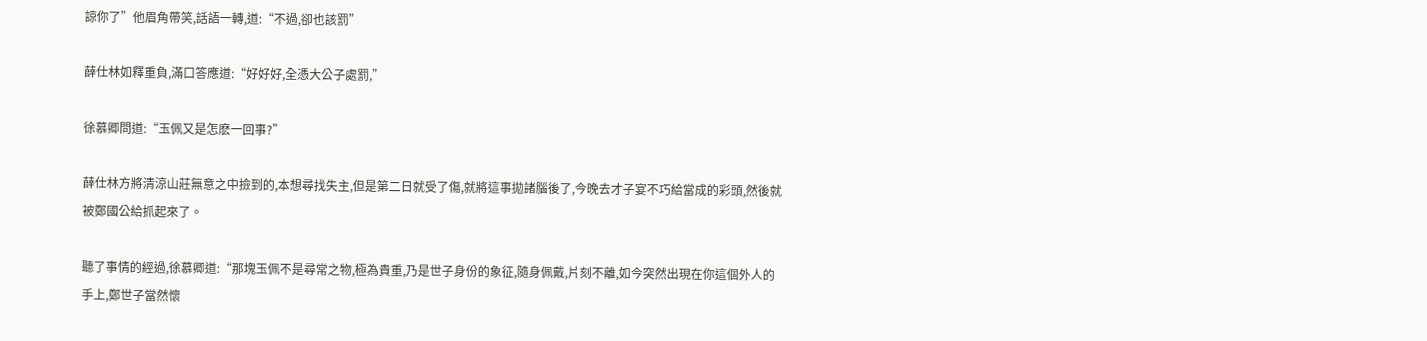諒你了”他眉角帶笑,話語一轉,道:“不過,卻也該罰”

薛仕林如釋重負,滿口答應道:“好好好,全憑大公子處罰,”

徐慕卿問道:“玉佩又是怎麽一回事?”

薛仕林方將清涼山莊無意之中撿到的,本想尋找失主,但是第二日就受了傷,就將這事拋諸腦後了,今晚去才子宴不巧給當成的彩頭,然後就被鄭國公給抓起來了。

聽了事情的經過,徐慕卿道:“那塊玉佩不是尋常之物,極為貴重,乃是世子身份的象征,隨身佩戴,片刻不離,如今突然出現在你這個外人的手上,鄭世子當然懷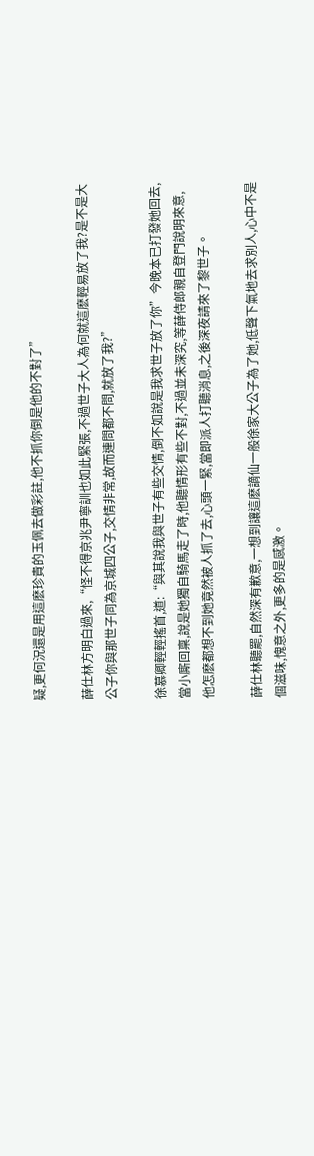疑,更何況還是用這麽珍貴的玉佩去做彩註,他不抓你倒是他的不對了”

薛仕林方明白過來,“怪不得京兆尹寧訓也如此緊張,不過世子大人為何就這麽輕易放了我?是不是大公子你與那世子同為京城四公子,交情非常,故而連問都不問,就放了我?”

徐慕卿輕輕搖首,道:“與其說我與世子有些交情,倒不如說是我求世子放了你”今晚本已打發她回去,當小廝回稟,說是她獨自騎馬走了時,他聽情形有些不對,不過並未深究,等薛侍郎親自登門說明來意,他怎麽都想不到她竟然被人抓了去,心頭一緊,當即派人打聽消息,之後深夜請來了黎世子。

薛仕林聽罷,自然深有歉意,一想到讓這麽謫仙一般徐家大公子為了她,低聲下氣地去求別人,心中不是個滋味,愧意之外,更多的是感激。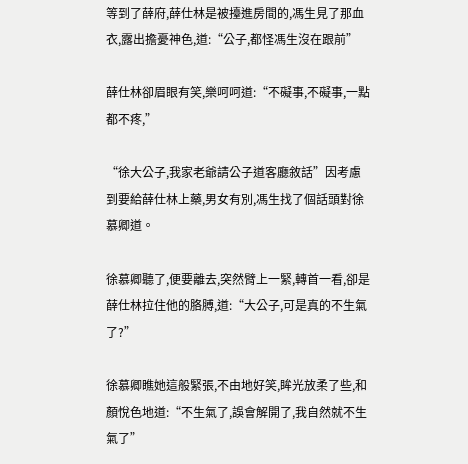等到了薛府,薛仕林是被擡進房間的,馮生見了那血衣,露出擔憂神色,道:“公子,都怪馮生沒在跟前”

薛仕林卻眉眼有笑,樂呵呵道:“不礙事,不礙事,一點都不疼,”

“徐大公子,我家老爺請公子道客廳敘話”因考慮到要給薛仕林上藥,男女有別,馮生找了個話頭對徐慕卿道。

徐慕卿聽了,便要離去,突然臂上一緊,轉首一看,卻是薛仕林拉住他的胳膊,道:“大公子,可是真的不生氣了?”

徐慕卿瞧她這般緊張,不由地好笑,眸光放柔了些,和顏悅色地道:“不生氣了,誤會解開了,我自然就不生氣了”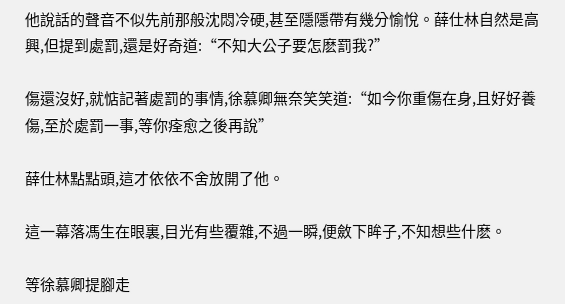他說話的聲音不似先前那般沈悶冷硬,甚至隱隱帶有幾分愉悅。薛仕林自然是高興,但提到處罰,還是好奇道:“不知大公子要怎麽罰我?”

傷還沒好,就惦記著處罰的事情,徐慕卿無奈笑笑道:“如今你重傷在身,且好好養傷,至於處罰一事,等你痊愈之後再說”

薛仕林點點頭,這才依依不舍放開了他。

這一幕落馮生在眼裏,目光有些覆雜,不過一瞬,便斂下眸子,不知想些什麽。

等徐慕卿提腳走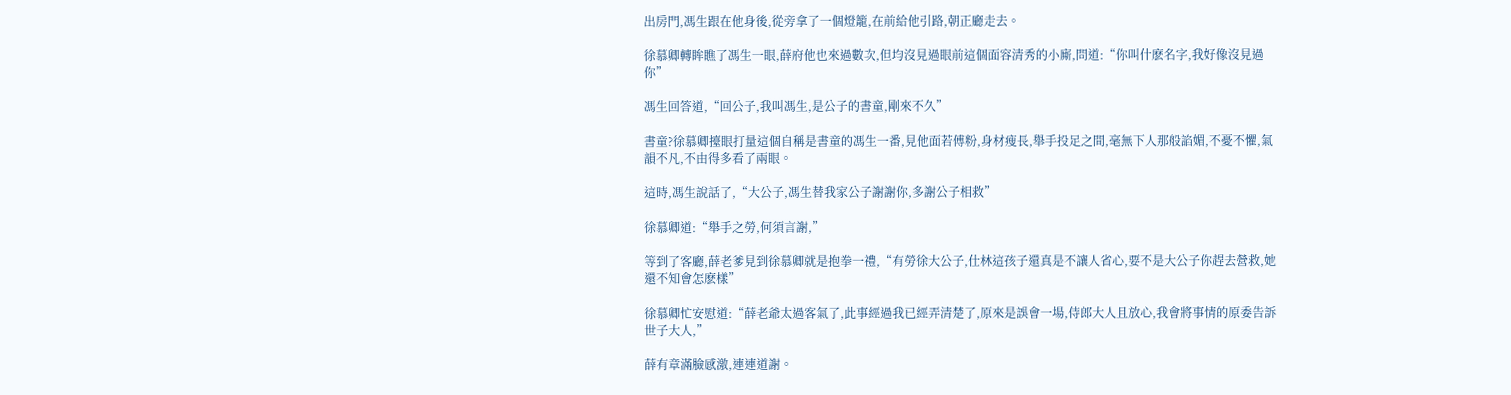出房門,馮生跟在他身後,從旁拿了一個燈籠,在前給他引路,朝正廳走去。

徐慕卿轉眸瞧了馮生一眼,薛府他也來過數次,但均沒見過眼前這個面容清秀的小廝,問道:“你叫什麽名字,我好像沒見過你”

馮生回答道,“回公子,我叫馮生,是公子的書童,剛來不久”

書童?徐慕卿擡眼打量這個自稱是書童的馮生一番,見他面若傅粉,身材瘦長,舉手投足之間,毫無下人那般諂媚,不憂不懼,氣韻不凡,不由得多看了兩眼。

這時,馮生說話了,“大公子,馮生替我家公子謝謝你,多謝公子相救”

徐慕卿道:“舉手之勞,何須言謝,”

等到了客廳,薛老爹見到徐慕卿就是抱拳一禮,“有勞徐大公子,仕林這孩子還真是不讓人省心,要不是大公子你趕去營救,她還不知會怎麽樣”

徐慕卿忙安慰道:“薛老爺太過客氣了,此事經過我已經弄清楚了,原來是誤會一場,侍郎大人且放心,我會將事情的原委告訴世子大人,”

薛有章滿臉感激,連連道謝。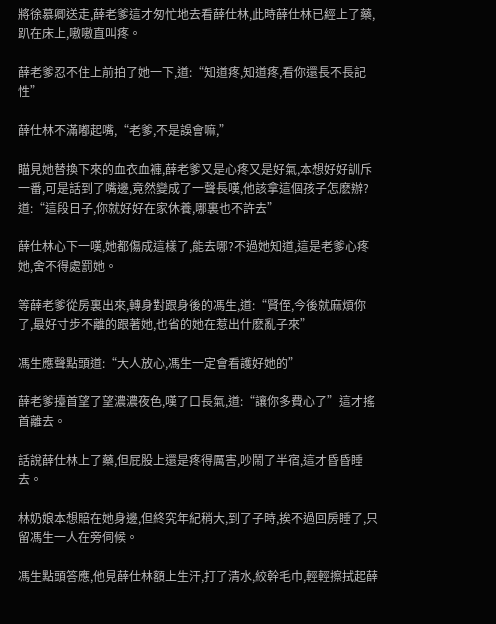將徐慕卿送走,薛老爹這才匆忙地去看薛仕林,此時薛仕林已經上了藥,趴在床上,嗷嗷直叫疼。

薛老爹忍不住上前拍了她一下,道:“知道疼,知道疼,看你還長不長記性”

薛仕林不滿嘟起嘴,“老爹,不是誤會嘛,”

瞄見她替換下來的血衣血褲,薛老爹又是心疼又是好氣,本想好好訓斥一番,可是話到了嘴邊,竟然變成了一聲長嘆,他該拿這個孩子怎麽辦?道:“這段日子,你就好好在家休養,哪裏也不許去”

薛仕林心下一嘆,她都傷成這樣了,能去哪?不過她知道,這是老爹心疼她,舍不得處罰她。

等薛老爹從房裏出來,轉身對跟身後的馮生,道:“賢侄,今後就麻煩你了,最好寸步不離的跟著她,也省的她在惹出什麽亂子來”

馮生應聲點頭道:“大人放心,馮生一定會看護好她的”

薛老爹擡首望了望濃濃夜色,嘆了口長氣,道:“讓你多費心了”這才搖首離去。

話說薛仕林上了藥,但屁股上還是疼得厲害,吵鬧了半宿,這才昏昏睡去。

林奶娘本想賠在她身邊,但終究年紀稍大,到了子時,挨不過回房睡了,只留馮生一人在旁伺候。

馮生點頭答應,他見薛仕林額上生汗,打了清水,絞幹毛巾,輕輕擦拭起薛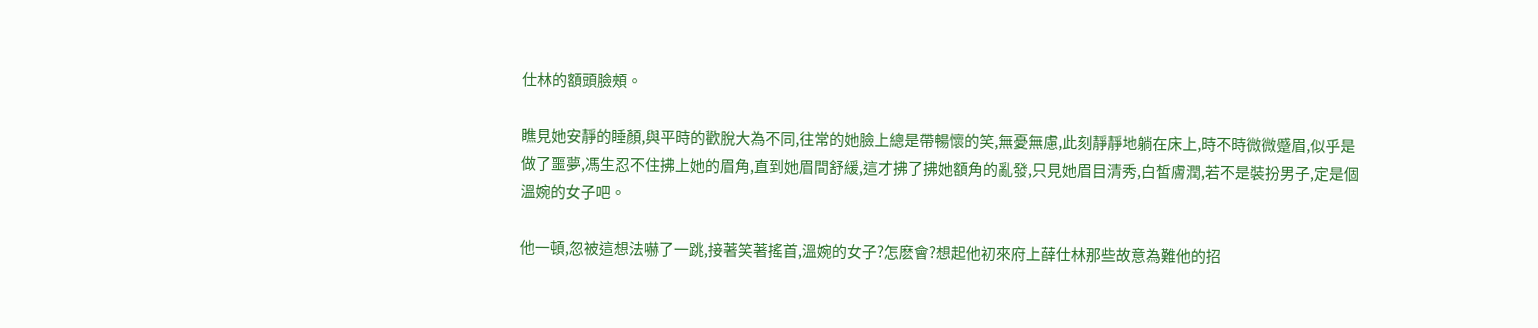仕林的額頭臉頰。

瞧見她安靜的睡顏,與平時的歡脫大為不同,往常的她臉上總是帶暢懷的笑,無憂無慮,此刻靜靜地躺在床上,時不時微微蹙眉,似乎是做了噩夢,馮生忍不住拂上她的眉角,直到她眉間舒緩,這才拂了拂她額角的亂發,只見她眉目清秀,白皙膚潤,若不是裝扮男子,定是個溫婉的女子吧。

他一頓,忽被這想法嚇了一跳,接著笑著搖首,溫婉的女子?怎麽會?想起他初來府上薛仕林那些故意為難他的招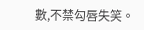數,不禁勾唇失笑。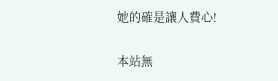她的確是讓人費心!

本站無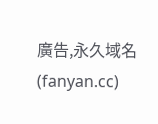廣告,永久域名(fanyan.cc)